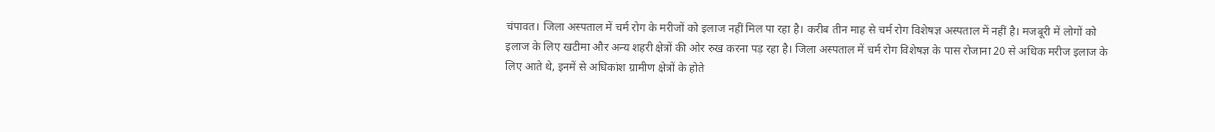चंपावत। जिला अस्पताल में चर्म रोग के मरीजों को इलाज नहीं मिल पा रहा है। करीब तीन माह से चर्म रोग विशेषज्ञ अस्पताल में नहीं है। मजबूरी में लोगों को इलाज के लिए खटीमा और अन्य शहरी क्षेत्रों की ओर रुख करना पड़ रहा है। जिला अस्पताल में चर्म रोग विशेषज्ञ के पास रोजाना 20 से अधिक मरीज इलाज के लिए आते थे, इनमें से अधिकांश ग्रामीण क्षेत्रों के होते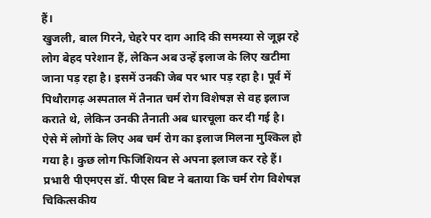हैं।
खुजली, बाल गिरने, चेहरे पर दाग आदि की समस्या से जूझ रहे लोग बेहद परेशान हैं, लेकिन अब उन्हें इलाज के लिए खटीमा जाना पड़ रहा है। इसमें उनकी जेब पर भार पड़ रहा है। पूर्व में पिथौरागढ़ अस्पताल में तैनात चर्म रोग विशेषज्ञ से वह इलाज कराते थे, लेकिन उनकी तैनाती अब धारचूला कर दी गई है। ऐसे में लोगों के लिए अब चर्म रोग का इलाज मिलना मुश्किल हो गया है। कुछ लोग फिजिशियन से अपना इलाज कर रहे हैं। प्रभारी पीएमएस डॉ. पीएस बिष्ट ने बताया कि चर्म रोग विशेषज्ञ चिकित्सकीय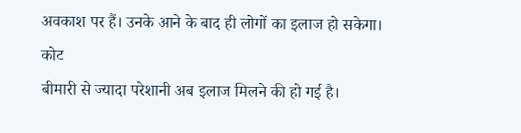अवकाश पर हैं। उनके आने के बाद ही लोगों का इलाज हो सकेगा।
कोट
बीमारी से ज्यादा परेशानी अब इलाज मिलने की हो गई है।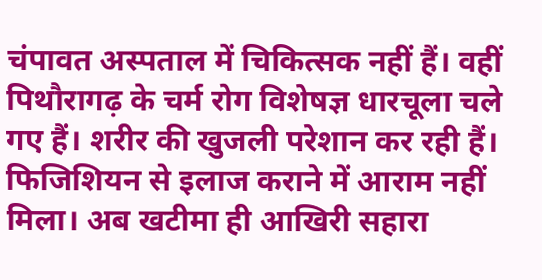चंपावत अस्पताल में चिकित्सक नहीं हैं। वहीं पिथौरागढ़ के चर्म रोग विशेषज्ञ धारचूला चले गए हैं। शरीर की खुजली परेशान कर रही हैं। फिजिशियन से इलाज कराने में आराम नहीं मिला। अब खटीमा ही आखिरी सहारा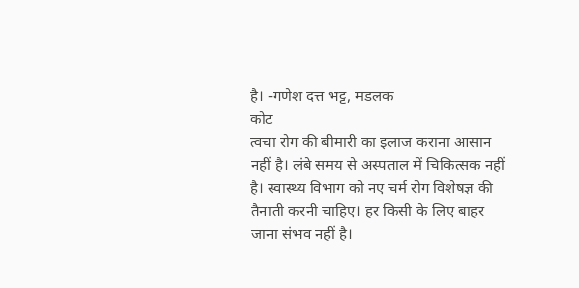है। -गणेश दत्त भट्ट, मडलक
कोट
त्वचा रोग की बीमारी का इलाज कराना आसान नहीं है। लंबे समय से अस्पताल में चिकित्सक नहीं है। स्वास्थ्य विभाग को नए चर्म रोग विशेषज्ञ की तैनाती करनी चाहिए। हर किसी के लिए बाहर जाना संभव नहीं है।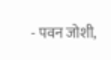- पवन जोशी,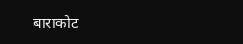बाराकोट